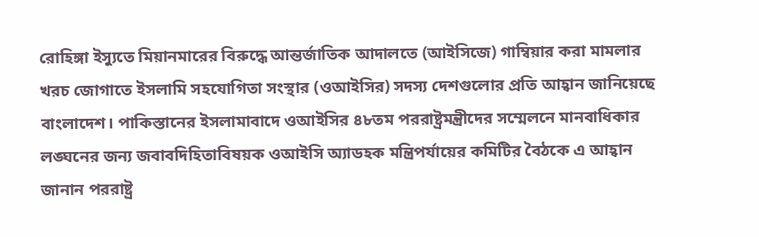রোহিঙ্গা ইস্যুতে মিয়ানমারের বিরুদ্ধে আন্তর্জাতিক আদালতে (আইসিজে) গাম্বিয়ার করা মামলার খরচ জোগাতে ইসলামি সহযোগিতা সংস্থার (ওআইসির) সদস্য দেশগুলোর প্রতি আহ্বান জানিয়েছে বাংলাদেশ। পাকিস্তানের ইসলামাবাদে ওআইসির ৪৮তম পররাষ্ট্রমন্ত্রীদের সম্মেলনে মানবাধিকার লঙ্ঘনের জন্য জবাবদিহিতাবিষয়ক ওআইসি অ্যাডহক মন্ত্রিপর্যায়ের কমিটির বৈঠকে এ আহ্বান জানান পররাষ্ট্র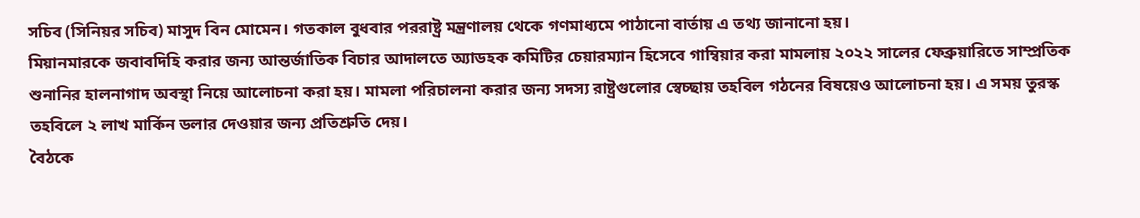সচিব (সিনিয়র সচিব) মাসুদ বিন মোমেন। গতকাল বুধবার পররাষ্ট্র মন্ত্রণালয় থেকে গণমাধ্যমে পাঠানো বার্তায় এ তথ্য জানানো হয়।
মিয়ানমারকে জবাবদিহি করার জন্য আন্তর্জাতিক বিচার আদালতে অ্যাডহক কমিটির চেয়ারম্যান হিসেবে গাম্বিয়ার করা মামলায় ২০২২ সালের ফেব্রুয়ারিতে সাম্প্রতিক শুনানির হালনাগাদ অবস্থা নিয়ে আলোচনা করা হয়। মামলা পরিচালনা করার জন্য সদস্য রাষ্ট্রগুলোর স্বেচ্ছায় তহবিল গঠনের বিষয়েও আলোচনা হয়। এ সময় তুরস্ক তহবিলে ২ লাখ মার্কিন ডলার দেওয়ার জন্য প্রতিশ্রুতি দেয়।
বৈঠকে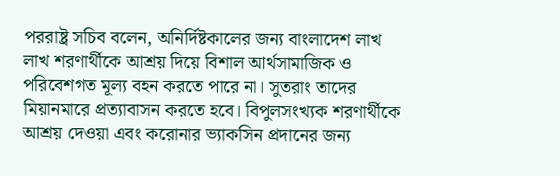পররাষ্ট্র সচিব বলেন, অনির্দিষ্টকালের জন্য বাংলাদেশ লাখ লাখ শরণার্থীকে আশ্রয় দিয়ে বিশাল আর্থসামাজিক ও পরিবেশগত মূল্য বহন করতে পারে না। সুতরাং তাদের মিয়ানমারে প্রত্যাবাসন করতে হবে। বিপুলসংখ্যক শরণার্থীকে আশ্রয় দেওয়া এবং করোনার ভ্যাকসিন প্রদানের জন্য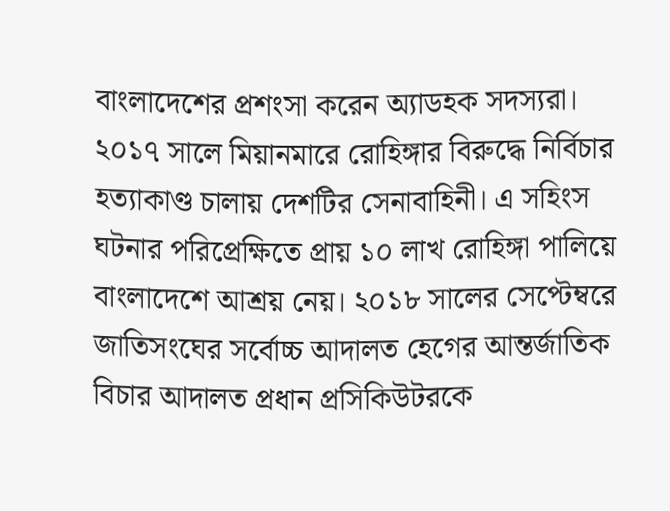বাংলাদেশের প্রশংসা করেন অ্যাডহক সদস্যরা।
২০১৭ সালে মিয়ানমারে রোহিঙ্গার বিরুদ্ধে নির্বিচার হত্যাকাণ্ড চালায় দেশটির সেনাবাহিনী। এ সহিংস ঘটনার পরিপ্রেক্ষিতে প্রায় ১০ লাখ রোহিঙ্গা পালিয়ে বাংলাদেশে আশ্রয় নেয়। ২০১৮ সালের সেপ্টেম্বরে জাতিসংঘের সর্বোচ্চ আদালত হেগের আন্তর্জাতিক বিচার আদালত প্রধান প্রসিকিউটরকে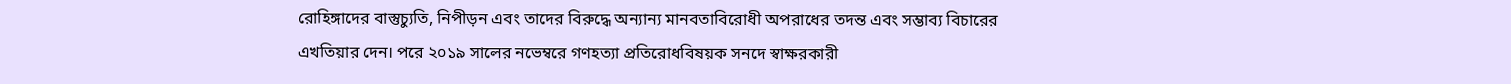রোহিঙ্গাদের বাস্তুচ্যুতি, নিপীড়ন এবং তাদের বিরুদ্ধে অন্যান্য মানবতাবিরোধী অপরাধের তদন্ত এবং সম্ভাব্য বিচারের এখতিয়ার দেন। পরে ২০১৯ সালের নভেম্বরে গণহত্যা প্রতিরোধবিষয়ক সনদে স্বাক্ষরকারী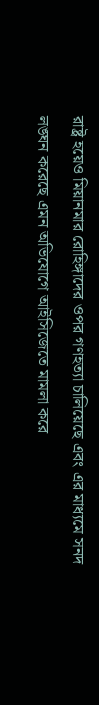রাষ্ট্র হয়েও মিয়ানমার রোহিঙ্গাদের ওপর গণহত্যা চালিয়েছে এবং এর মাধ্যমে সনদ লঙ্ঘন করেছে এমন অভিযোগে আইসিজেতে মামলা করে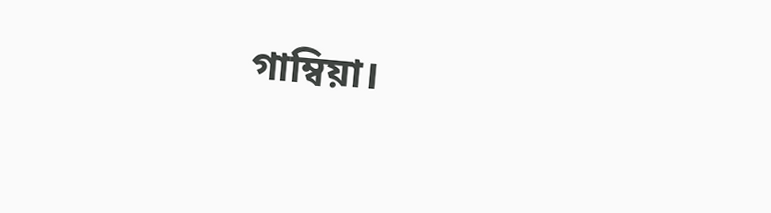গাম্বিয়া।